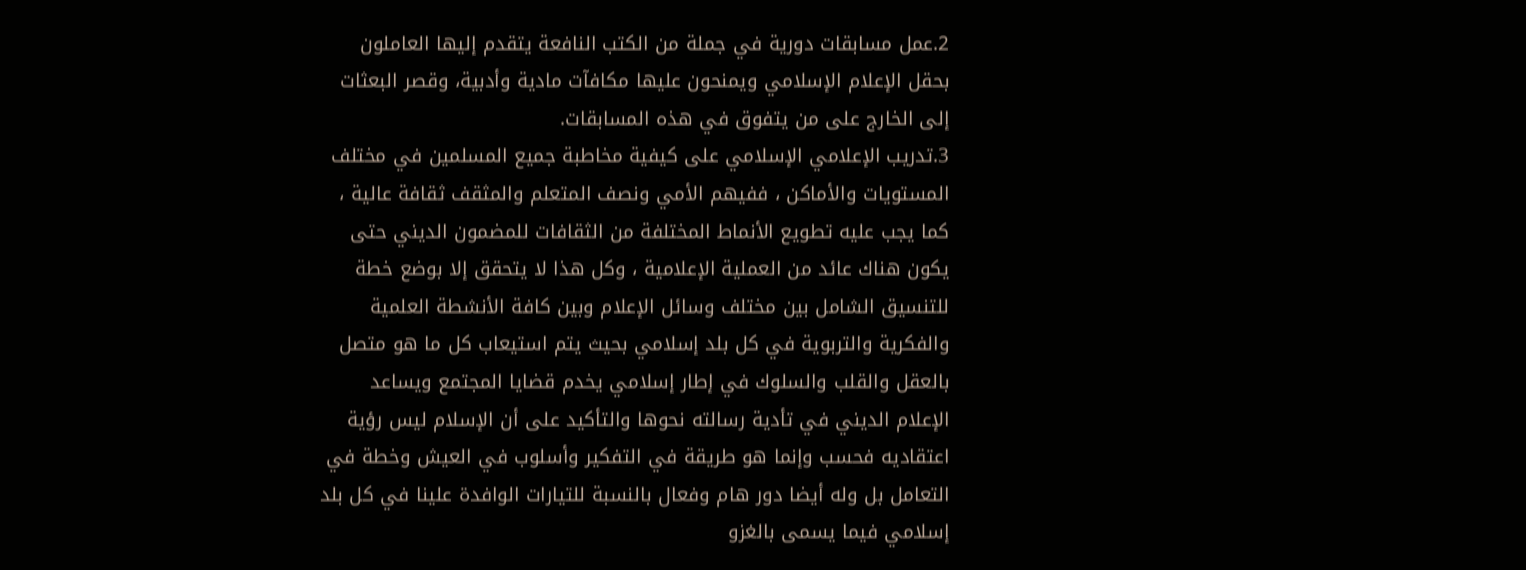2.عمل مسابقات دورية في جملة من الكتب النافعة يتقدم إليها العاملون بحقل الإعلام الإسلامي ويمنحون عليها مكافآت مادية وأدبية، وقصر البعثات إلى الخارج على من يتفوق في هذه المسابقات.
3.تدريب الإعلامي الإسلامي على كيفية مخاطبة جميع المسلمين في مختلف المستويات والأماكن ، ففيهم الأمي ونصف المتعلم والمثقف ثقافة عالية ، كما يجب عليه تطويع الأنماط المختلفة من الثقافات للمضمون الديني حتى يكون هناك عائد من العملية الإعلامية ، وكل هذا لا يتحقق إلا بوضع خطة للتنسيق الشامل بين مختلف وسائل الإعلام وبين كافة الأنشطة العلمية والفكرية والتربوية في كل بلد إسلامي بحيث يتم استيعاب كل ما هو متصل بالعقل والقلب والسلوك في إطار إسلامي يخدم قضايا المجتمع ويساعد الإعلام الديني في تأدية رسالته نحوها والتأكيد على أن الإسلام ليس رؤية اعتقاديه فحسب وإنما هو طريقة في التفكير وأسلوب في العيش وخطة في التعامل بل وله أيضا دور هام وفعال بالنسبة للتيارات الوافدة علينا في كل بلد إسلامي فيما يسمى بالغزو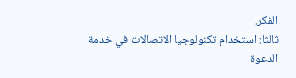الفكر.
ثالثا: استخدام تكنولوجيا الاتصالات في خدمة الدعوة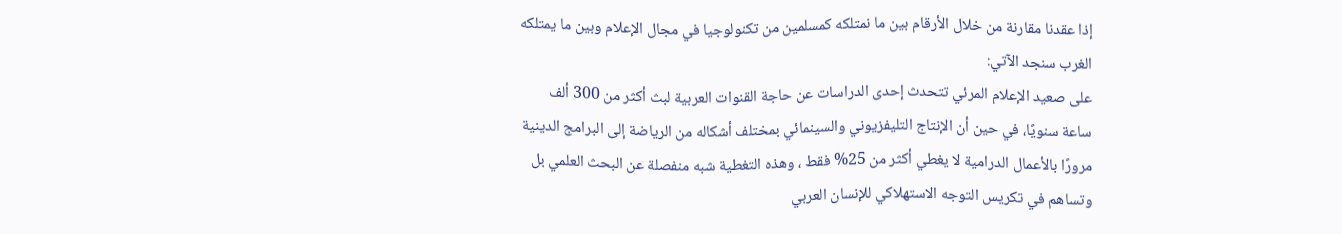إذا عقدنا مقارنة من خلال الأرقام بين ما نمتلكه كمسلمين من تكنولوجيا في مجال الإعلام وبين ما يمتلكه الغرب سنجد الآتي:
على صعيد الإعلام المرئي تتحدث إحدى الدراسات عن حاجة القنوات العربية لبث أكثر من 300 ألف ساعة سنويًا، في حين أن الإنتاج التليفزيوني والسينمائي بمختلف أشكاله من الرياضة إلى البرامج الدينية مرورًا بالأعمال الدرامية لا يغطي أكثر من 25% فقط ، وهذه التغطية شبه منفصلة عن البحث العلمي بل وتساهم في تكريس التوجه الاستهلاكي للإنسان العربي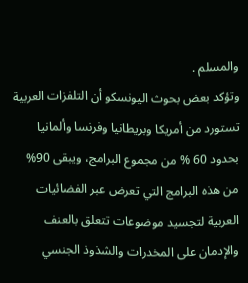والمسلم .
وتؤكد بعض بحوث اليونسكو أن التلفزات العربية تستورد من أمريكا وبريطانيا وفرنسا وألمانيا بحدود 60 % من مجموع البرامج، ويبقى 90% من هذه البرامج التي تعرض عبر الفضائيات العربية لتجسيد موضوعات تتعلق بالعنف والإدمان على المخدرات والشذوذ الجنسي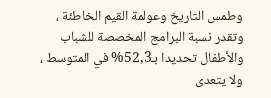وطمس التاريخ وعولمة القيم الخاطئة ، وتقدر نسبة البرامج المخصصة للشباب والأطفال تحديدا بـ52,3% في المتوسط ، ولا يتعدى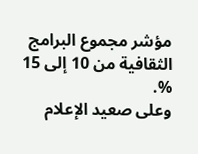مؤشر مجموع البرامج الثقافية من 10 إلى 15 %.
وعلى صعيد الإعلام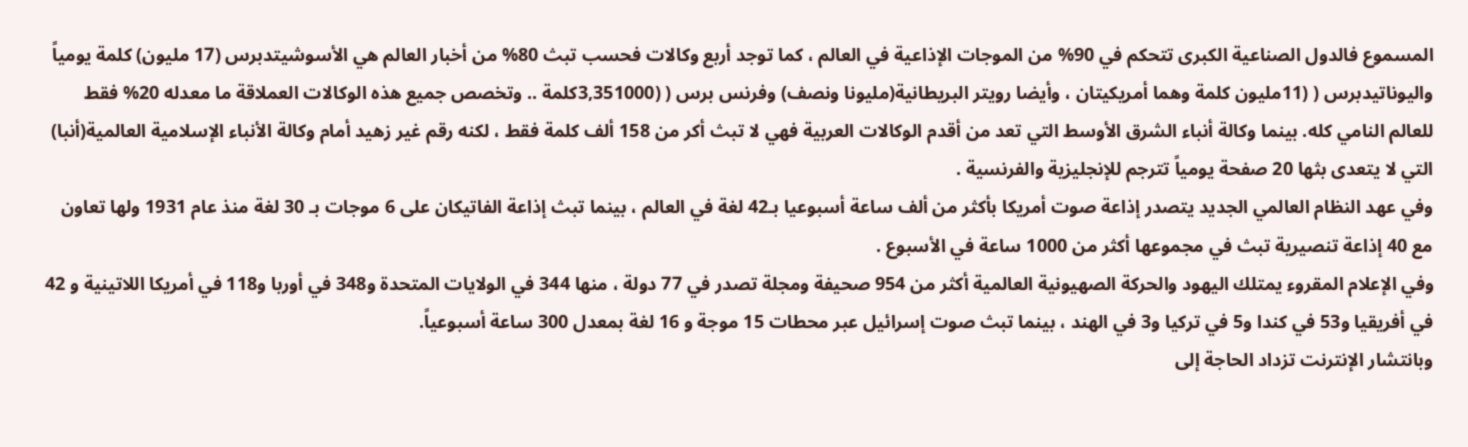المسموع فالدول الصناعية الكبرى تتحكم في 90% من الموجات الإذاعية في العالم ، كما توجد أربع وكالات فحسب تبث 80% من أخبار العالم هي الأسوشيتدبرس (17 مليون) كلمة يومياً واليوناتيدبرس ( (11مليون كلمة وهما أمريكيتان ، وأيضا رويتر البريطانية(مليونا ونصف) وفرنس برس ( (3,351000كلمة .. وتخصص جميع هذه الوكالات العملاقة ما معدله 20% فقط للعالم النامي كله. بينما وكالة أنباء الشرق الأوسط التي تعد من أقدم الوكالات العربية فهي لا تبث أكر من 158 ألف كلمة فقط ، لكنه رقم غير زهيد أمام وكالة الأنباء الإسلامية العالمية(أنبا) التي لا يتعدى بثها 20 صفحة يومياً تترجم للإنجليزية والفرنسية .
وفي عهد النظام العالمي الجديد يتصدر إذاعة صوت أمريكا بأكثر من ألف ساعة أسبوعيا بـ42 لغة في العالم ، بينما تبث إذاعة الفاتيكان على 6 موجات بـ 30 لغة منذ عام 1931 ولها تعاون مع 40 إذاعة تنصيرية تبث في مجموعها أكثر من 1000 ساعة في الأسبوع .
وفي الإعلام المقروء يمتلك اليهود والحركة الصهيونية العالمية أكثر من 954 صحيفة ومجلة تصدر في 77 دولة ، منها 344 في الولايات المتحدة و348 في أوربا و118 في أمريكا اللاتينية و 42 في أفريقيا و53 في كندا و5 في تركيا و3 في الهند ، بينما تبث صوت إسرائيل عبر محطات 15 موجة و 16 لغة بمعدل 300 ساعة أسبوعياً.
وبانتشار الإنترنت تزداد الحاجة إلى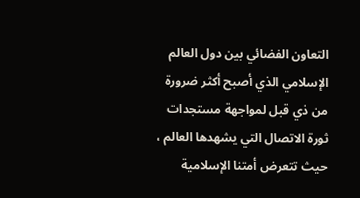التعاون الفضائي بين دول العالم الإسلامي الذي أصبح أكثر ضرورة من ذي قبل لمواجهة مستجدات ثورة الاتصال التي يشهدها العالم ، حيث تتعرض أمتنا الإسلامية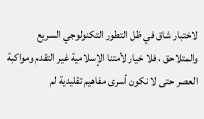لاختبار شاق في ظل التطور التكنولوجي السريع والمتلاحق ، فلا خيار لأمتنا الإسلامية غير التقدم ومواكبة العصر حتى لا نكون أسرى مفاهيم تقليدية لم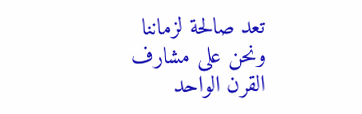تعد صالحة لزماننا ونحن على مشارف القرن الواحد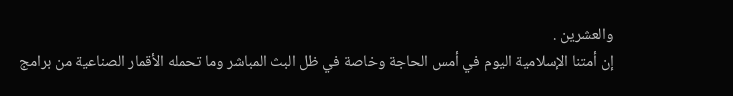والعشرين .
إن أمتنا الإسلامية اليوم في أمس الحاجة وخاصة في ظل البث المباشر وما تحمله الأقمار الصناعية من برامج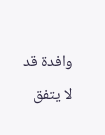وافدة قد لا يتفق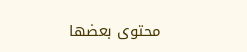محتوى بعضها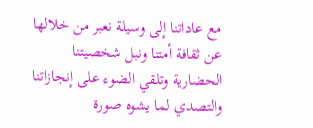مع عاداتنا إلى وسيلة نعبر من خلالها عن ثقافة أمتنا ونبل شخصيتنا الحضارية وتلقي الضوء على إنجازاتنا والتصدي لما يشوه صورة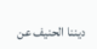ديننا الحنيف عن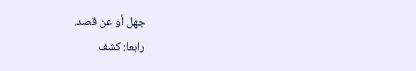جهل أو عن قصد.
رابعا: كشف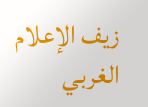زيف الإعلام الغربي